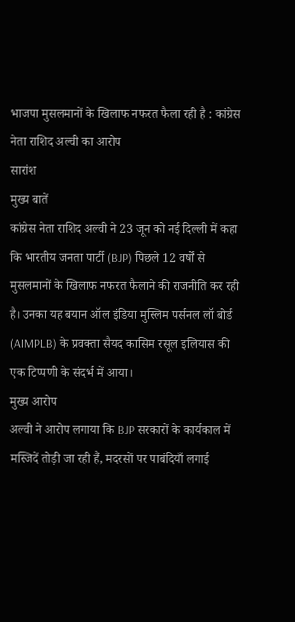भाजपा मुसलमानों के खिलाफ नफरत फैला रही है : कांग्रेस नेता राशिद अल्वी का आरोप
सारांश
मुख्य बातें
कांग्रेस नेता राशिद अल्वी ने 23 जून को नई दिल्ली में कहा कि भारतीय जनता पार्टी (BJP) पिछले 12 वर्षों से मुसलमानों के खिलाफ नफरत फैलाने की राजनीति कर रही है। उनका यह बयान ऑल इंडिया मुस्लिम पर्सनल लॉ बोर्ड (AIMPLB) के प्रवक्ता सैयद कासिम रसूल इलियास की एक टिप्पणी के संदर्भ में आया।
मुख्य आरोप
अल्वी ने आरोप लगाया कि BJP सरकारों के कार्यकाल में मस्जिदें तोड़ी जा रही हैं, मदरसों पर पाबंदियाँ लगाई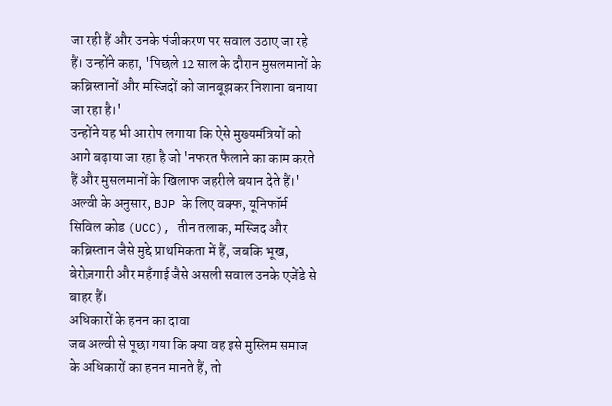जा रही हैं और उनके पंजीकरण पर सवाल उठाए जा रहे हैं। उन्होंने कहा, 'पिछले 12 साल के दौरान मुसलमानों के कब्रिस्तानों और मस्जिदों को जानबूझकर निशाना बनाया जा रहा है।'
उन्होंने यह भी आरोप लगाया कि ऐसे मुख्यमंत्रियों को आगे बढ़ाया जा रहा है जो 'नफरत फैलाने का काम करते हैं और मुसलमानों के खिलाफ जहरीले बयान देते हैं।' अल्वी के अनुसार, BJP के लिए वक्फ, यूनिफॉर्म सिविल कोड (UCC), तीन तलाक, मस्जिद और कब्रिस्तान जैसे मुद्दे प्राथमिकता में हैं, जबकि भूख, बेरोज़गारी और महँगाई जैसे असली सवाल उनके एजेंडे से बाहर हैं।
अधिकारों के हनन का दावा
जब अल्वी से पूछा गया कि क्या वह इसे मुस्लिम समाज के अधिकारों का हनन मानते हैं, तो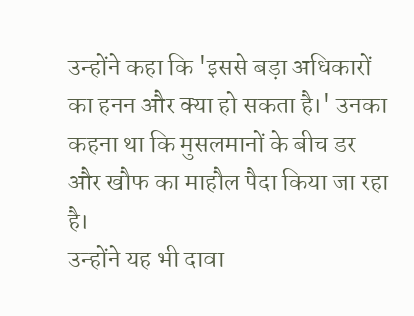उन्होंने कहा कि 'इससे बड़ा अधिकारों का हनन और क्या हो सकता है।' उनका कहना था कि मुसलमानों के बीच डर और खौफ का माहौल पैदा किया जा रहा है।
उन्होंने यह भी दावा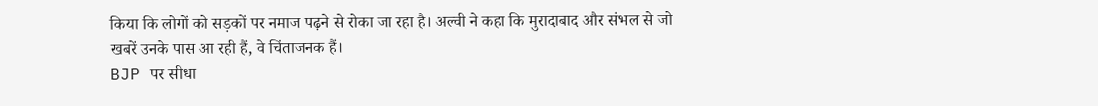किया कि लोगों को सड़कों पर नमाज पढ़ने से रोका जा रहा है। अल्वी ने कहा कि मुरादाबाद और संभल से जो खबरें उनके पास आ रही हैं, वे चिंताजनक हैं।
BJP पर सीधा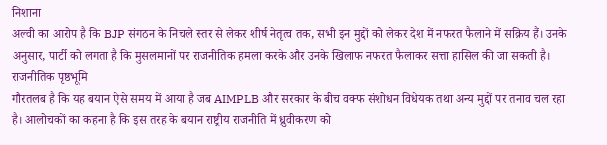निशाना
अल्वी का आरोप है कि BJP संगठन के निचले स्तर से लेकर शीर्ष नेतृत्व तक, सभी इन मुद्दों को लेकर देश में नफरत फैलाने में सक्रिय हैं। उनके अनुसार, पार्टी को लगता है कि मुसलमानों पर राजनीतिक हमला करके और उनके खिलाफ नफरत फैलाकर सत्ता हासिल की जा सकती है।
राजनीतिक पृष्ठभूमि
गौरतलब है कि यह बयान ऐसे समय में आया है जब AIMPLB और सरकार के बीच वक्फ संशोधन विधेयक तथा अन्य मुद्दों पर तनाव चल रहा है। आलोचकों का कहना है कि इस तरह के बयान राष्ट्रीय राजनीति में ध्रुवीकरण को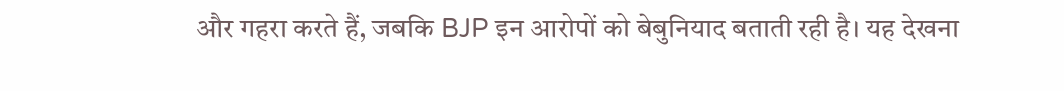और गहरा करते हैं, जबकि BJP इन आरोपों को बेबुनियाद बताती रही है। यह देखना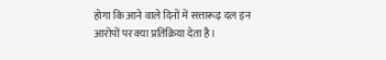होगा कि आने वाले दिनों में सत्तारूढ़ दल इन आरोपों पर क्या प्रतिक्रिया देता है।